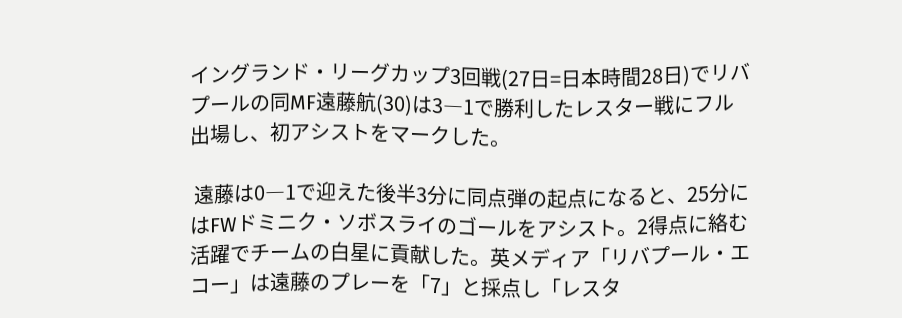イングランド・リーグカップ3回戦(27日=日本時間28日)でリバプールの同MF遠藤航(30)は3―1で勝利したレスター戦にフル出場し、初アシストをマークした。

 遠藤は0―1で迎えた後半3分に同点弾の起点になると、25分にはFWドミニク・ソボスライのゴールをアシスト。2得点に絡む活躍でチームの白星に貢献した。英メディア「リバプール・エコー」は遠藤のプレーを「7」と採点し「レスタ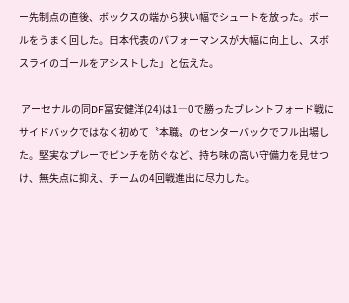ー先制点の直後、ボックスの端から狭い幅でシュートを放った。ボールをうまく回した。日本代表のパフォーマンスが大幅に向上し、スボスライのゴールをアシストした」と伝えた。

 アーセナルの同DF冨安健洋(24)は1―0で勝ったブレントフォード戦にサイドバックではなく初めて〝本職〟のセンターバックでフル出場した。堅実なプレーでピンチを防ぐなど、持ち味の高い守備力を見せつけ、無失点に抑え、チームの4回戦進出に尽力した。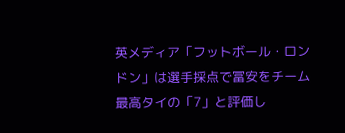英メディア「フットボール・ロンドン」は選手採点で冨安をチーム最高タイの「7」と評価し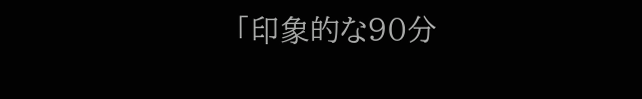「印象的な90分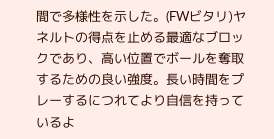間で多様性を示した。(FWビタリ)ヤネルトの得点を止める最適なブロックであり、高い位置でボールを奪取するための良い強度。長い時間をプレーするにつれてより自信を持っているよ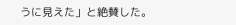うに見えた」と絶賛した。